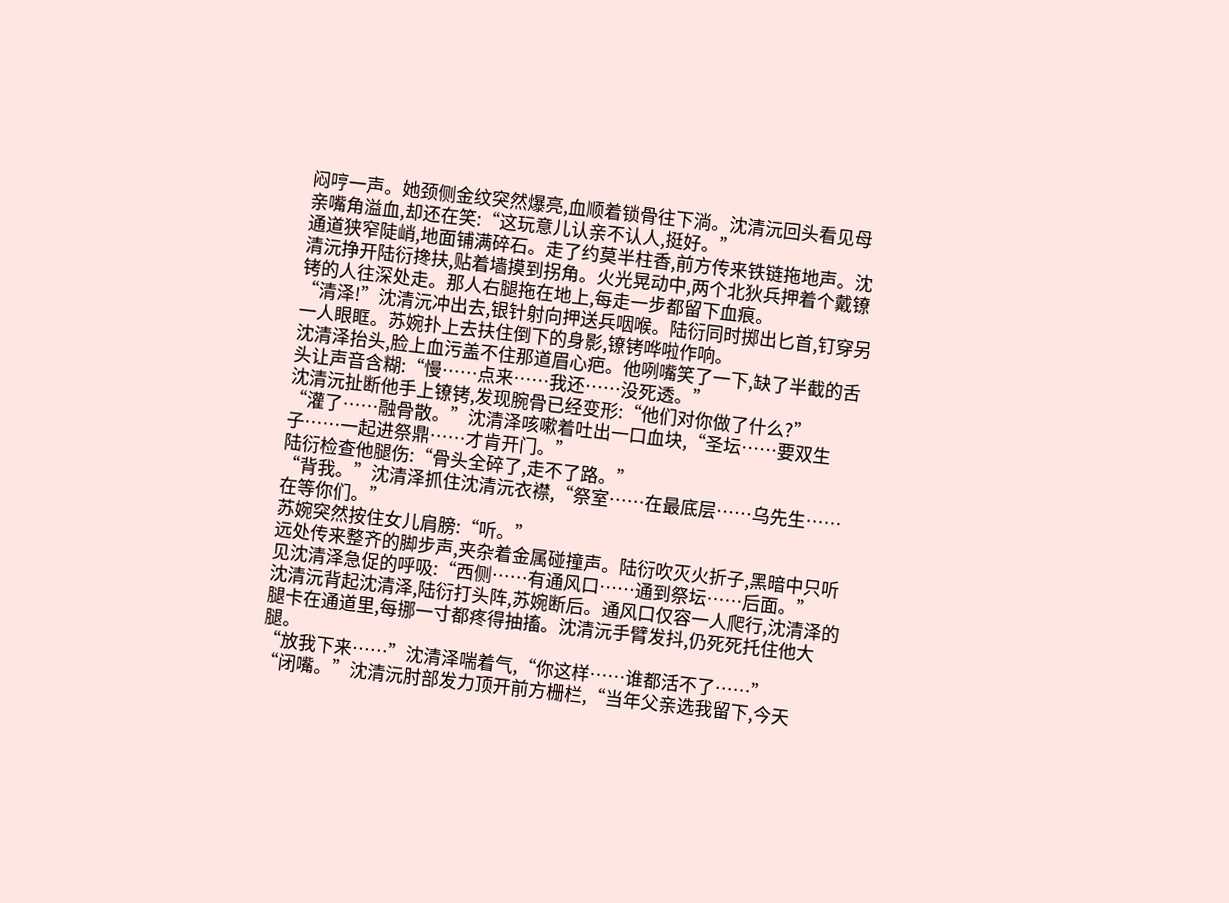闷哼一声。她颈侧金纹突然爆亮,血顺着锁骨往下淌。沈清沅回头看见母亲嘴角溢血,却还在笑:“这玩意儿认亲不认人,挺好。”
通道狭窄陡峭,地面铺满碎石。走了约莫半柱香,前方传来铁链拖地声。沈清沅挣开陆衍搀扶,贴着墙摸到拐角。火光晃动中,两个北狄兵押着个戴镣铐的人往深处走。那人右腿拖在地上,每走一步都留下血痕。
“清泽!”沈清沅冲出去,银针射向押送兵咽喉。陆衍同时掷出匕首,钉穿另一人眼眶。苏婉扑上去扶住倒下的身影,镣铐哗啦作响。
沈清泽抬头,脸上血污盖不住那道眉心疤。他咧嘴笑了一下,缺了半截的舌头让声音含糊:“慢……点来……我还……没死透。”
沈清沅扯断他手上镣铐,发现腕骨已经变形:“他们对你做了什么?”
“灌了……融骨散。”沈清泽咳嗽着吐出一口血块,“圣坛……要双生子……一起进祭鼎……才肯开门。”
陆衍检查他腿伤:“骨头全碎了,走不了路。”
“背我。”沈清泽抓住沈清沅衣襟,“祭室……在最底层……乌先生……在等你们。”
苏婉突然按住女儿肩膀:“听。”
远处传来整齐的脚步声,夹杂着金属碰撞声。陆衍吹灭火折子,黑暗中只听见沈清泽急促的呼吸:“西侧……有通风口……通到祭坛……后面。”
沈清沅背起沈清泽,陆衍打头阵,苏婉断后。通风口仅容一人爬行,沈清泽的腿卡在通道里,每挪一寸都疼得抽搐。沈清沅手臂发抖,仍死死托住他大腿。
“放我下来……”沈清泽喘着气,“你这样……谁都活不了……”
“闭嘴。”沈清沅肘部发力顶开前方栅栏,“当年父亲选我留下,今天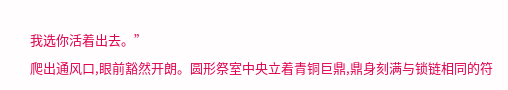我选你活着出去。”
爬出通风口,眼前豁然开朗。圆形祭室中央立着青铜巨鼎,鼎身刻满与锁链相同的符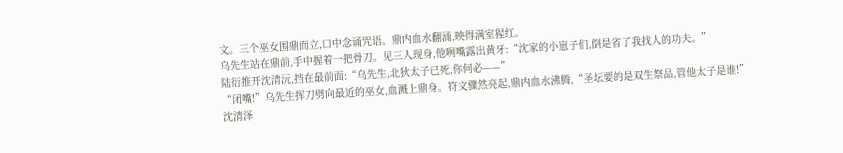文。三个巫女围鼎而立,口中念诵咒语。鼎内血水翻涌,映得满室猩红。
乌先生站在鼎前,手中握着一把骨刀。见三人现身,他咧嘴露出黄牙:“沈家的小崽子们,倒是省了我找人的功夫。”
陆衍推开沈清沅,挡在最前面:“乌先生,北狄太子已死,你何必——”
“闭嘴!”乌先生挥刀劈向最近的巫女,血溅上鼎身。符文骤然亮起,鼎内血水沸腾,“圣坛要的是双生祭品,管他太子是谁!”
沈清泽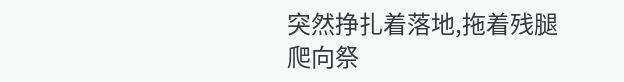突然挣扎着落地,拖着残腿爬向祭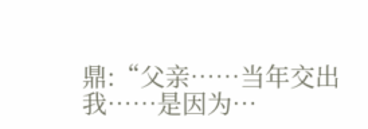鼎:“父亲……当年交出我……是因为…